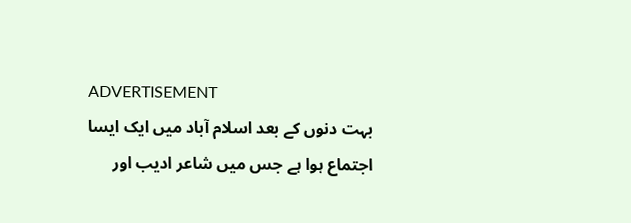ADVERTISEMENT
بہت دنوں کے بعد اسلام آباد میں ایک ایسا اجتماع ہوا ہے جس میں شاعر ادیب اور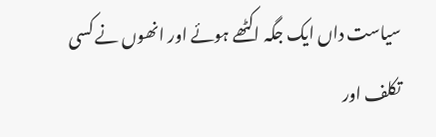سیاست داں ایک جگہ اکٹھے ہوئے اور انھوں نے کسی تکلف اور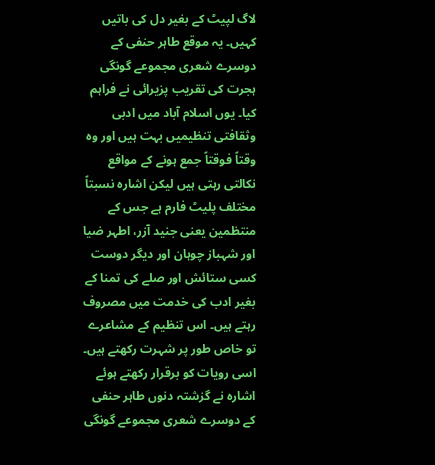لاگ لپیٹ کے بغیر دل کی باتیں کہیں۔ یہ موقع طاہر حنفی کے دوسرے شعری مجموعے گونگی ہجرت کی تقریب پزیرائی نے فراہم کیا۔ یوں اسلام آباد میں ادبی وثقافتی تنظیمیں بہت ہیں اور وہ وقتاً فوقتاً جمع ہونے کے مواقع نکالتی رہتی ہیں لیکن اشارہ نسبتاً مختلف پلیٹ فارم ہے جس کے منتظمین یعنی جنید آزر، اطہر ضیا اور شہباز چوہان اور دیگر دوست کسی ستائش اور صلے کی تمنا کے بغیر ادب کی خدمت میں مصروف رہتے ہیں۔ اس تنظیم کے مشاعرے تو خاص طور پر شہرت رکھتے ہیں۔
اسی رویات کو برقرار رکھتے ہوئے اشارہ نے گزشتہ دنوں طاہر حنفی کے دوسرے شعری مجموعے گونگی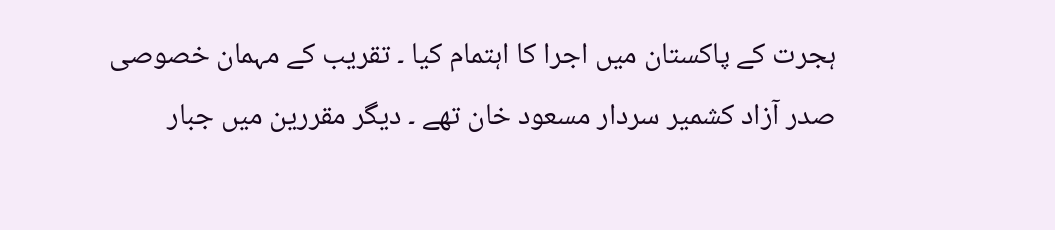ہجرت کے پاکستان میں اجرا کا اہتمام کیا ۔ تقریب کے مہمان خصوصی صدر آزاد کشمیر سردار مسعود خان تھے ۔ دیگر مقررین میں جبار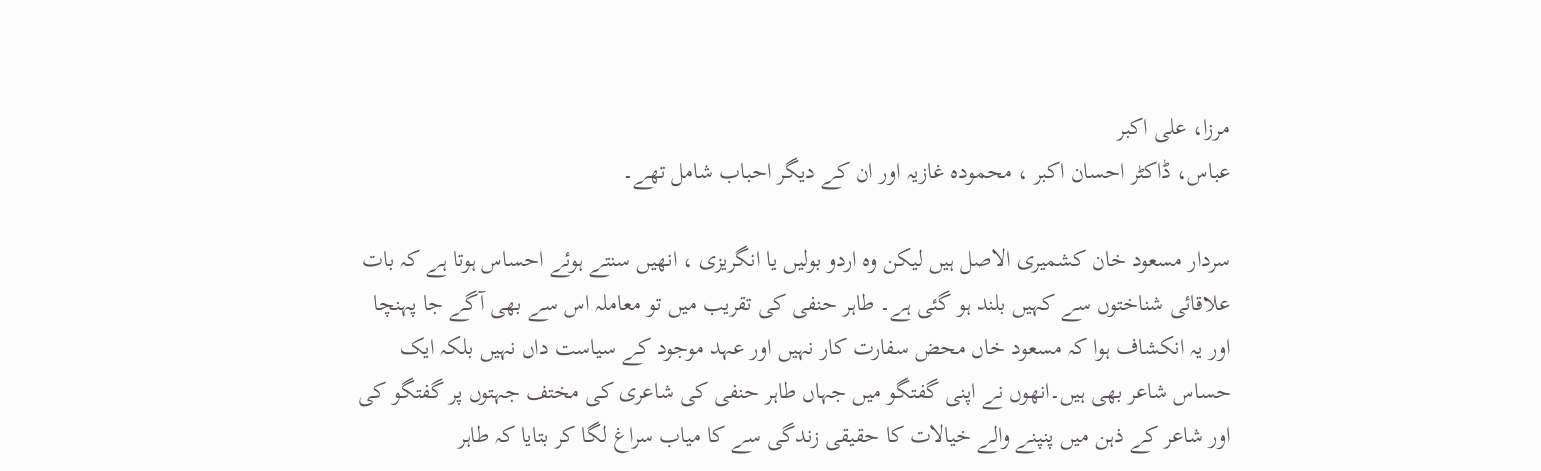مرزا، علی اکبر
عباس، ڈاکٹر احسان اکبر ، محمودہ غازیہ اور ان کے دیگر احباب شامل تھے۔

سردار مسعود خان کشمیری الاصل ہیں لیکن وہ اردو بولیں یا انگریزی ، انھیں سنتے ہوئے احساس ہوتا ہے کہ بات علاقائی شناختوں سے کہیں بلند ہو گئی ہے۔ طاہر حنفی کی تقریب میں تو معاملہ اس سے بھی آگے جا پہنچا اور یہ انکشاف ہوا کہ مسعود خاں محض سفارت کار نہیں اور عہد موجود کے سیاست داں نہیں بلکہ ایک حساس شاعر بھی ہیں۔انھوں نے اپنی گفتگو میں جہاں طاہر حنفی کی شاعری کی مختف جہتوں پر گفتگو کی اور شاعر کے ذہن میں پنپنے والے خیالات کا حقیقی زندگی سے کا میاب سراغ لگا کر بتایا کہ طاہر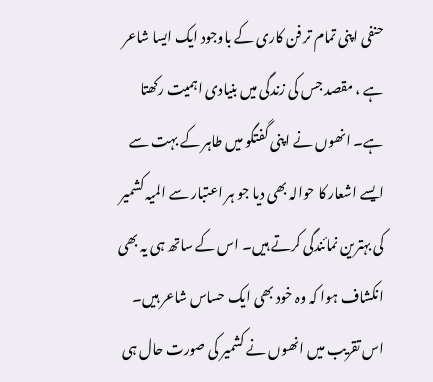حنفی اپنی تمام تر فن کاری کے باوجود ایک ایسا شاعر ہے ، مقصد جس کی زندگی میں بنیادی اہمیت رکھتا ہے۔ انھوں نے اپنی گفتگو میں طاہر کے بہت سے ایسے اشعار کا حوالہ بھی دیا جو ہر اعتبار سے المیہ کشمیر کی بہترین نمائندگی کرتے ہیں۔ اس کے ساتھ ہی یہ بھی انکشاف ہوا کہ وہ خود بھی ایک حساس شاعر ہیں۔ اس تقریب میں انھوں نے کشمیر کی صورت حال ہی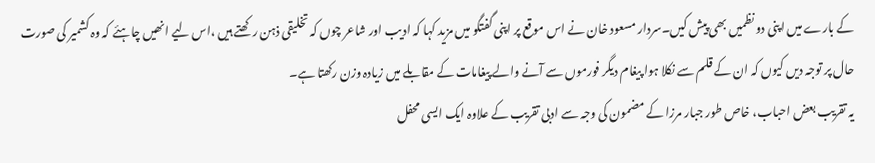کے بارے میں اپنی دو نظمیں بھی پیش کیں۔سردار مسعود خان نے اس موقع پر اپنی گفتگو میں مزید کہا کہ ادیب اور شاعر چوں کہ تخلیقی ذہن رکھتے ہیں ،اس لیے انھیں چاہئے کہ وہ کشمیر کی صورت حال پر توجہ دیں کیوں کہ ان کے قلم سے نکلا ہوا پیغام دیگر فورموں سے آنے والے پیغامات کے مقابلے میں زیادہ وزن رکھتا ہے۔
یہ تقریب بعض احباب، خاص طور جبار مرزا کے مضمون کی وجہ سے ادبی تقریب کے علاوہ ایک ایسی محفل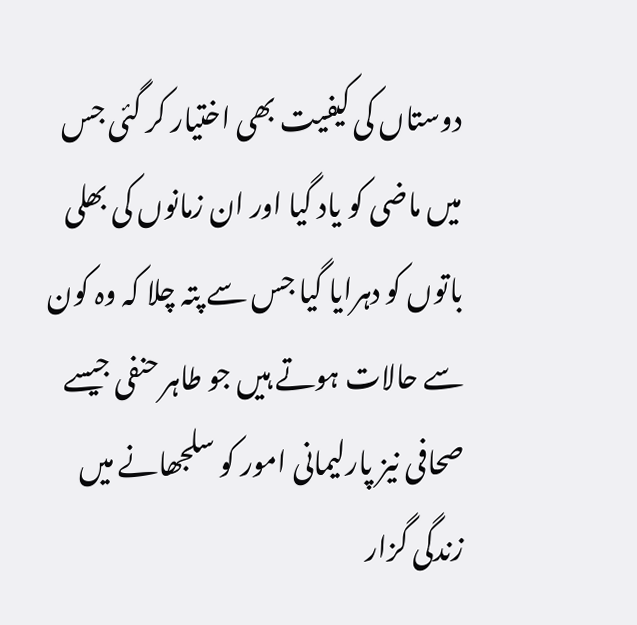دوستاں کی کیفیت بھی اختیار کر گئی جس میں ماضی کو یاد گیا اور ان زمانوں کی بھلی باتوں کو دہرایا گیا جس سے پتہ چلا کہ وہ کون سے حالات ہوتے ہیں جو طاہر حنفی جیسے صحافی نیز پارلیمانی امور کو سلجھانے میں زندگی گزار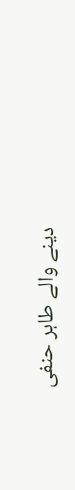دینے والے طاہر حنفی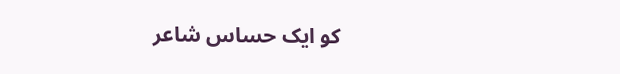کو ایک حساس شاعر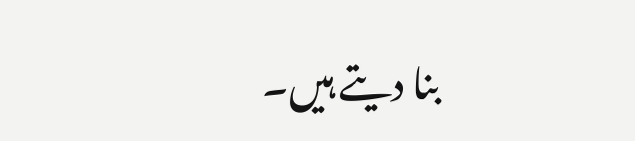بنا دیتے ہیں۔